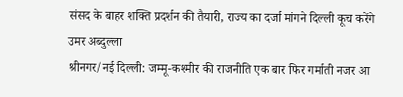संसद के बाहर शक्ति प्रदर्शन की तैयारी, राज्य का दर्जा मांगने दिल्ली कूच करेंगे उमर अब्दुल्ला
श्रीनगर/नई दिल्ली: जम्मू-कश्मीर की राजनीति एक बार फिर गर्माती नजर आ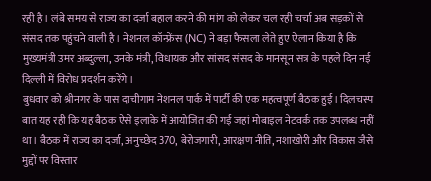रही है। लंबे समय से राज्य का दर्जा बहाल करने की मांग को लेकर चल रही चर्चा अब सड़कों से संसद तक पहुंचने वाली है। नेशनल कॉन्फ्रेंस (NC) ने बड़ा फैसला लेते हुए ऐलान किया है कि मुख्यमंत्री उमर अब्दुल्ला, उनके मंत्री, विधायक और सांसद संसद के मानसून सत्र के पहले दिन नई दिल्ली में विरोध प्रदर्शन करेंगे।
बुधवार को श्रीनगर के पास दाचीगाम नेशनल पार्क में पार्टी की एक महत्वपूर्ण बैठक हुई। दिलचस्प बात यह रही कि यह बैठक ऐसे इलाके में आयोजित की गई जहां मोबाइल नेटवर्क तक उपलब्ध नहीं था। बैठक में राज्य का दर्जा, अनुच्छेद 370, बेरोजगारी, आरक्षण नीति, नशाखोरी और विकास जैसे मुद्दों पर विस्तार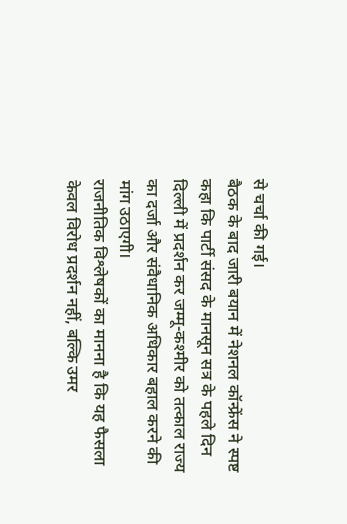से चर्चा की गई।
बैठक के बाद जारी बयान में नेशनल कॉन्फ्रेंस ने स्पष्ट कहा कि पार्टी संसद के मानसून सत्र के पहले दिन दिल्ली में प्रदर्शन कर जम्मू-कश्मीर को तत्काल राज्य का दर्जा और संवैधानिक अधिकार बहाल करने की मांग उठाएगी।
राजनीतिक विश्लेषकों का मानना है कि यह फैसला केवल विरोध प्रदर्शन नहीं, बल्कि उमर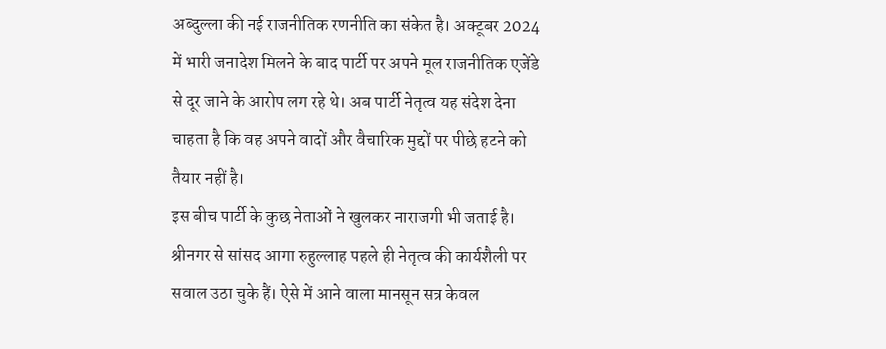अब्दुल्ला की नई राजनीतिक रणनीति का संकेत है। अक्टूबर 2024 में भारी जनादेश मिलने के बाद पार्टी पर अपने मूल राजनीतिक एजेंडे से दूर जाने के आरोप लग रहे थे। अब पार्टी नेतृत्व यह संदेश देना चाहता है कि वह अपने वादों और वैचारिक मुद्दों पर पीछे हटने को तैयार नहीं है।
इस बीच पार्टी के कुछ नेताओं ने खुलकर नाराजगी भी जताई है। श्रीनगर से सांसद आगा रुहुल्लाह पहले ही नेतृत्व की कार्यशैली पर सवाल उठा चुके हैं। ऐसे में आने वाला मानसून सत्र केवल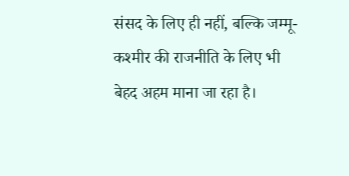संसद के लिए ही नहीं, बल्कि जम्मू-कश्मीर की राजनीति के लिए भी बेहद अहम माना जा रहा है।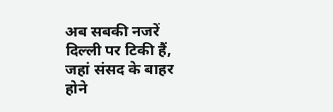अब सबकी नजरें दिल्ली पर टिकी हैं, जहां संसद के बाहर होने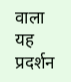वाला यह प्रदर्शन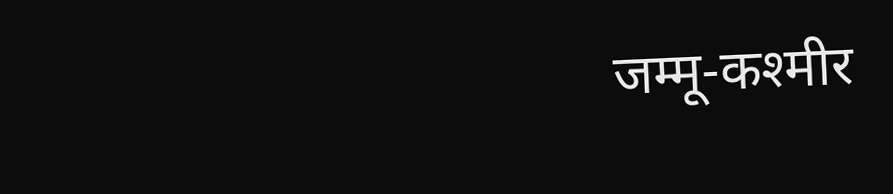जम्मू-कश्मीर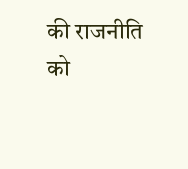की राजनीति को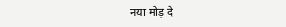नया मोड़ दे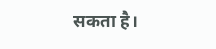सकता है।